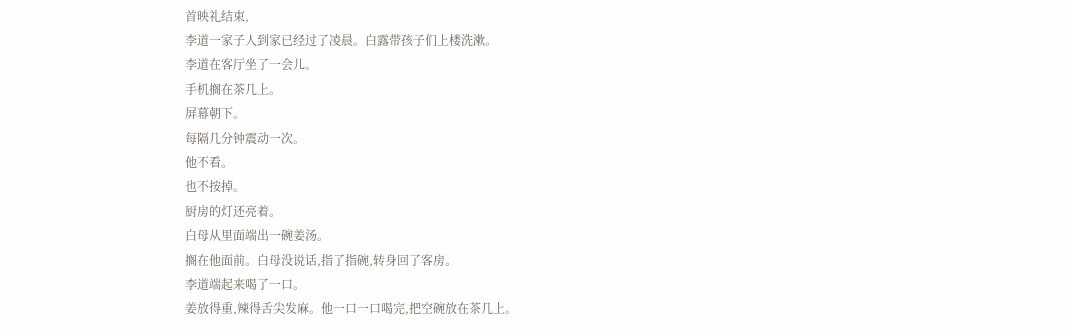首映礼结束,
李道一家子人到家已经过了凌晨。白露带孩子们上楼洗漱。
李道在客厅坐了一会儿。
手机搁在茶几上。
屏幕朝下。
每隔几分钟震动一次。
他不看。
也不按掉。
厨房的灯还亮着。
白母从里面端出一碗姜汤。
搁在他面前。白母没说话,指了指碗,转身回了客房。
李道端起来喝了一口。
姜放得重,辣得舌尖发麻。他一口一口喝完,把空碗放在茶几上。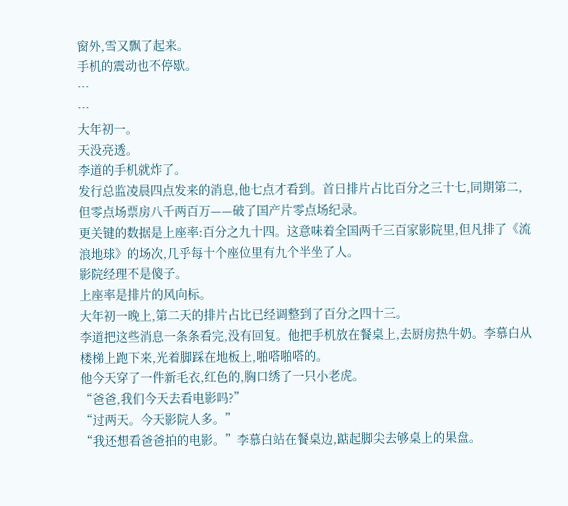窗外,雪又飘了起来。
手机的震动也不停歇。
…
…
大年初一。
天没亮透。
李道的手机就炸了。
发行总监凌晨四点发来的消息,他七点才看到。首日排片占比百分之三十七,同期第二,但零点场票房八千两百万——破了国产片零点场纪录。
更关键的数据是上座率:百分之九十四。这意味着全国两千三百家影院里,但凡排了《流浪地球》的场次,几乎每十个座位里有九个半坐了人。
影院经理不是傻子。
上座率是排片的风向标。
大年初一晚上,第二天的排片占比已经调整到了百分之四十三。
李道把这些消息一条条看完,没有回复。他把手机放在餐桌上,去厨房热牛奶。李慕白从楼梯上跑下来,光着脚踩在地板上,啪嗒啪嗒的。
他今天穿了一件新毛衣,红色的,胸口绣了一只小老虎。
“爸爸,我们今天去看电影吗?”
“过两天。今天影院人多。”
“我还想看爸爸拍的电影。”李慕白站在餐桌边,踮起脚尖去够桌上的果盘。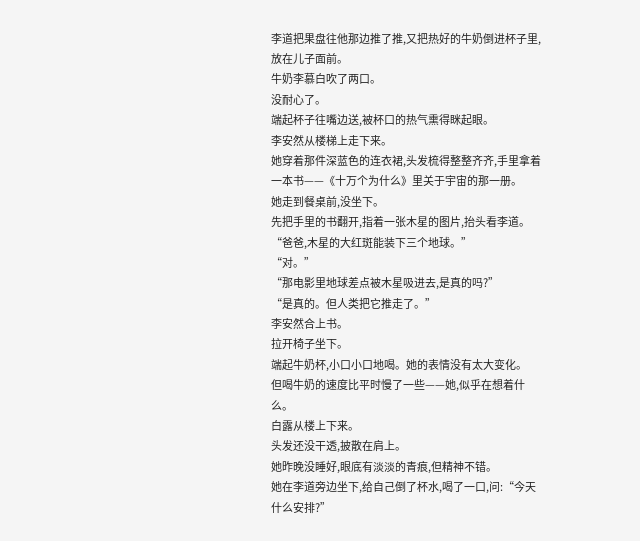李道把果盘往他那边推了推,又把热好的牛奶倒进杯子里,放在儿子面前。
牛奶李慕白吹了两口。
没耐心了。
端起杯子往嘴边送,被杯口的热气熏得眯起眼。
李安然从楼梯上走下来。
她穿着那件深蓝色的连衣裙,头发梳得整整齐齐,手里拿着一本书——《十万个为什么》里关于宇宙的那一册。
她走到餐桌前,没坐下。
先把手里的书翻开,指着一张木星的图片,抬头看李道。
“爸爸,木星的大红斑能装下三个地球。”
“对。”
“那电影里地球差点被木星吸进去,是真的吗?”
“是真的。但人类把它推走了。”
李安然合上书。
拉开椅子坐下。
端起牛奶杯,小口小口地喝。她的表情没有太大变化。
但喝牛奶的速度比平时慢了一些——她,似乎在想着什么。
白露从楼上下来。
头发还没干透,披散在肩上。
她昨晚没睡好,眼底有淡淡的青痕,但精神不错。
她在李道旁边坐下,给自己倒了杯水,喝了一口,问:“今天什么安排?”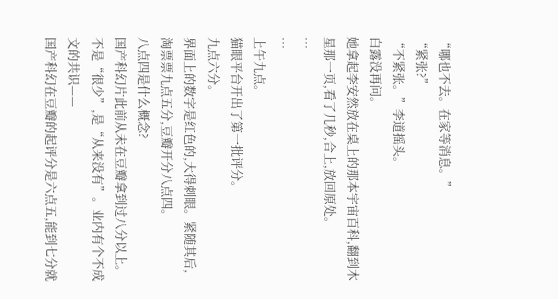“哪也不去。在家等消息。”
“紧张?”
“不紧张。”李道摇头。
白露没再问。
她拿起李安然放在桌上的那本宇宙百科,翻到木星那一页,看了几秒,合上,放回原处。
…
…
上午九点。
猫眼平台开出了第一批评分。
九点六分。
界面上的数字是红色的,大得刺眼。紧随其后,淘票票九点五分,豆瓣开分八点四。
八点四是什么概念?
国产科幻片此前从未在豆瓣拿到过八分以上。不是“很少”,是“从来没有”。业内有个不成文的共识——
国产科幻在豆瓣的起评分是六点五,能到七分就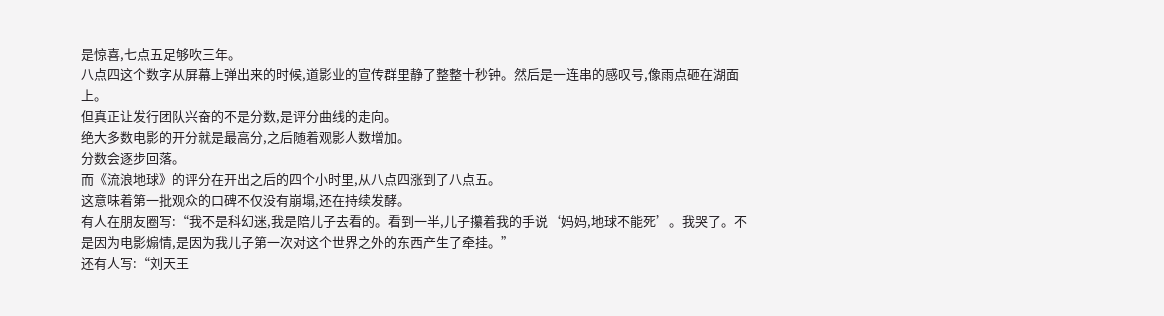是惊喜,七点五足够吹三年。
八点四这个数字从屏幕上弹出来的时候,道影业的宣传群里静了整整十秒钟。然后是一连串的感叹号,像雨点砸在湖面上。
但真正让发行团队兴奋的不是分数,是评分曲线的走向。
绝大多数电影的开分就是最高分,之后随着观影人数增加。
分数会逐步回落。
而《流浪地球》的评分在开出之后的四个小时里,从八点四涨到了八点五。
这意味着第一批观众的口碑不仅没有崩塌,还在持续发酵。
有人在朋友圈写:“我不是科幻迷,我是陪儿子去看的。看到一半,儿子攥着我的手说‘妈妈,地球不能死’。我哭了。不是因为电影煽情,是因为我儿子第一次对这个世界之外的东西产生了牵挂。”
还有人写:“刘天王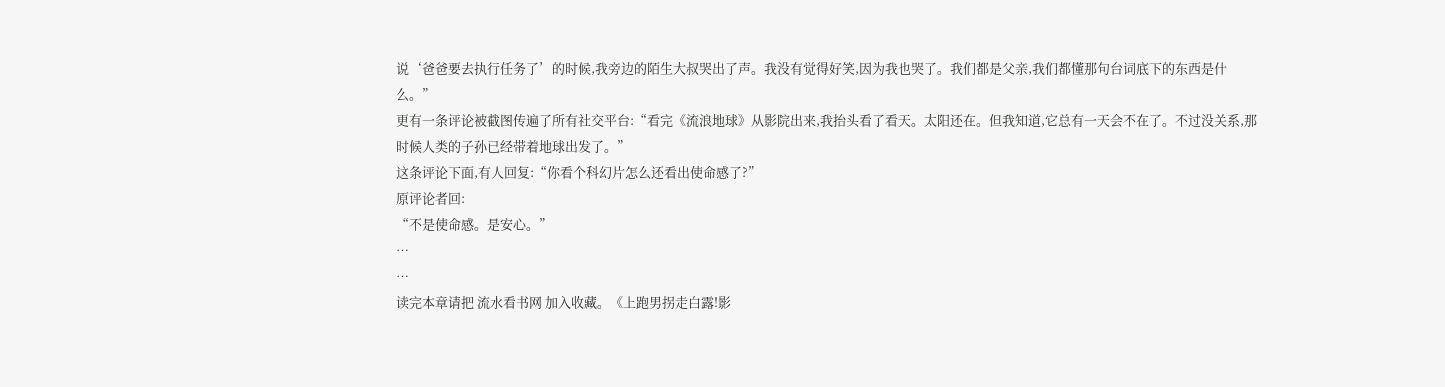说‘爸爸要去执行任务了’的时候,我旁边的陌生大叔哭出了声。我没有觉得好笑,因为我也哭了。我们都是父亲,我们都懂那句台词底下的东西是什么。”
更有一条评论被截图传遍了所有社交平台:“看完《流浪地球》从影院出来,我抬头看了看天。太阳还在。但我知道,它总有一天会不在了。不过没关系,那时候人类的子孙已经带着地球出发了。”
这条评论下面,有人回复:“你看个科幻片怎么还看出使命感了?”
原评论者回:
“不是使命感。是安心。”
…
…
读完本章请把 流水看书网 加入收藏。《上跑男拐走白露!影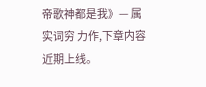帝歌神都是我》— 属实词穷 力作,下章内容近期上线。